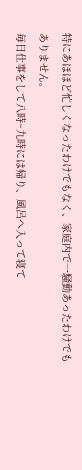特にあほほど忙しくなったわけでもなく、家庭内で一騒動あったわけでも
ありません。
毎日仕事をして八時~九時には帰り、風呂へ入って寝て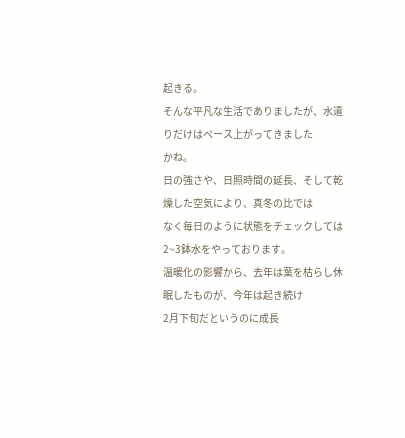起きる。
そんな平凡な生活でありましたが、水遣りだけはペース上がってきました
かね。
日の強さや、日照時間の延長、そして乾燥した空気により、真冬の比では
なく毎日のように状態をチェックしては2~3鉢水をやっております。
温暖化の影響から、去年は葉を枯らし休眠したものが、今年は起き続け
2月下旬だというのに成長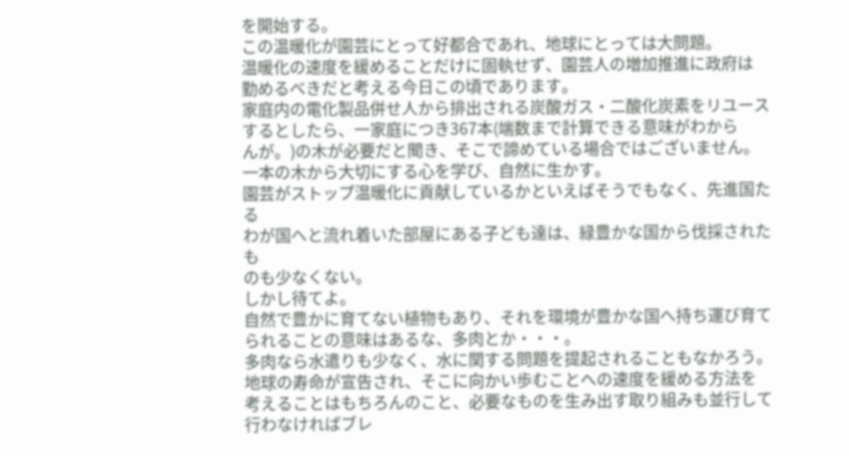を開始する。
この温暖化が園芸にとって好都合であれ、地球にとっては大問題。
温暖化の速度を緩めることだけに固執せず、園芸人の増加推進に政府は
勤めるべきだと考える今日この頃であります。
家庭内の電化製品併せ人から排出される炭酸ガス・二酸化炭素をリユース
するとしたら、一家庭につき367本(端数まで計算できる意味がわから
んが。)の木が必要だと聞き、そこで諦めている場合ではございません。
一本の木から大切にする心を学び、自然に生かす。
園芸がストップ温暖化に貢献しているかといえばそうでもなく、先進国たる
わが国へと流れ着いた部屋にある子ども達は、緑豊かな国から伐採されたも
のも少なくない。
しかし待てよ。
自然で豊かに育てない植物もあり、それを環境が豊かな国へ持ち運び育て
られることの意味はあるな、多肉とか・・・。
多肉なら水遣りも少なく、水に関する問題を提起されることもなかろう。
地球の寿命が宣告され、そこに向かい歩むことへの速度を緩める方法を
考えることはもちろんのこと、必要なものを生み出す取り組みも並行して
行わなければブレ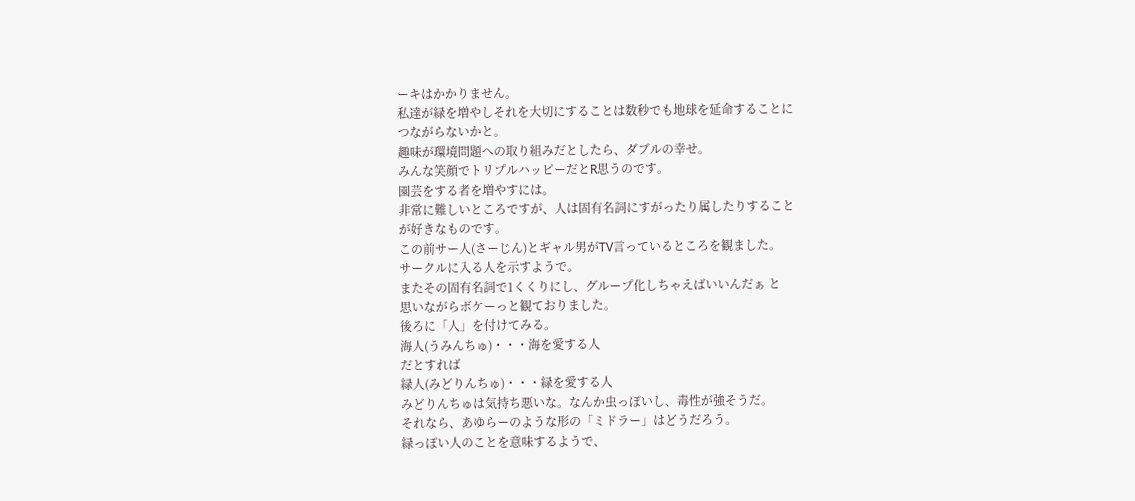ーキはかかりません。
私達が緑を増やしそれを大切にすることは数秒でも地球を延命することに
つながらないかと。
趣味が環境問題への取り組みだとしたら、ダブルの幸せ。
みんな笑顔でトリプルハッピーだとR思うのです。
園芸をする者を増やすには。
非常に難しいところですが、人は固有名詞にすがったり属したりすること
が好きなものです。
この前サー人(さーじん)とギャル男がTV言っているところを観ました。
サークルに入る人を示すようで。
またその固有名詞で1くくりにし、グループ化しちゃえばいいんだぁ と
思いながらボケーっと観ておりました。
後ろに「人」を付けてみる。
海人(うみんちゅ)・・・海を愛する人
だとすれば
緑人(みどりんちゅ)・・・緑を愛する人
みどりんちゅは気持ち悪いな。なんか虫っぽいし、毒性が強そうだ。
それなら、あゆらーのような形の「ミドラー」はどうだろう。
緑っぽい人のことを意味するようで、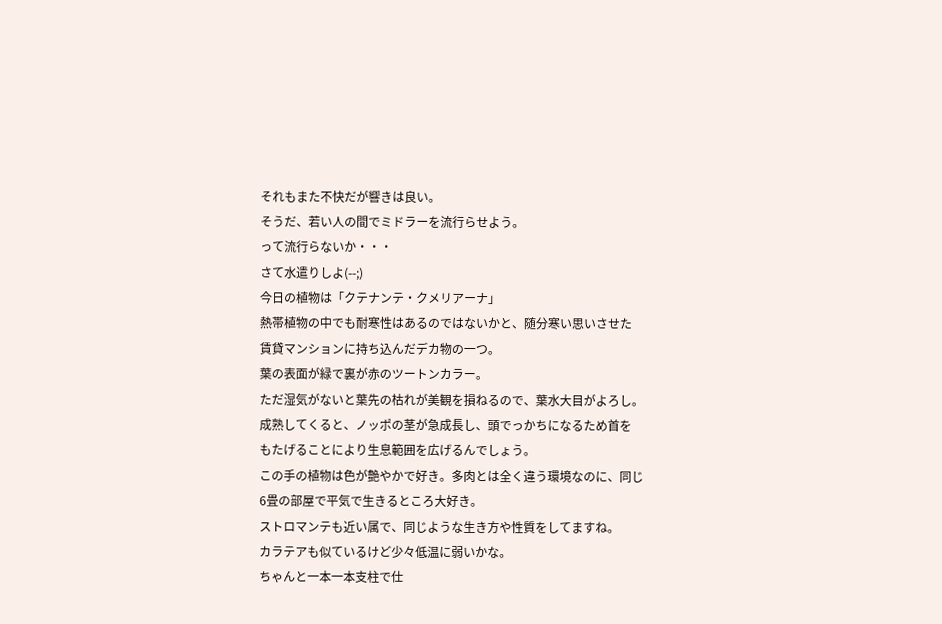それもまた不快だが響きは良い。
そうだ、若い人の間でミドラーを流行らせよう。
って流行らないか・・・
さて水遣りしよ(--;)
今日の植物は「クテナンテ・クメリアーナ」
熱帯植物の中でも耐寒性はあるのではないかと、随分寒い思いさせた
賃貸マンションに持ち込んだデカ物の一つ。
葉の表面が緑で裏が赤のツートンカラー。
ただ湿気がないと葉先の枯れが美観を損ねるので、葉水大目がよろし。
成熟してくると、ノッポの茎が急成長し、頭でっかちになるため首を
もたげることにより生息範囲を広げるんでしょう。
この手の植物は色が艶やかで好き。多肉とは全く違う環境なのに、同じ
6畳の部屋で平気で生きるところ大好き。
ストロマンテも近い属で、同じような生き方や性質をしてますね。
カラテアも似ているけど少々低温に弱いかな。
ちゃんと一本一本支柱で仕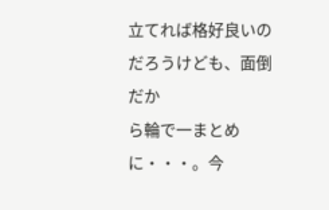立てれば格好良いのだろうけども、面倒だか
ら輪で一まとめに・・・。今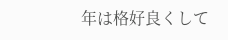年は格好良くして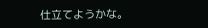仕立てようかな。